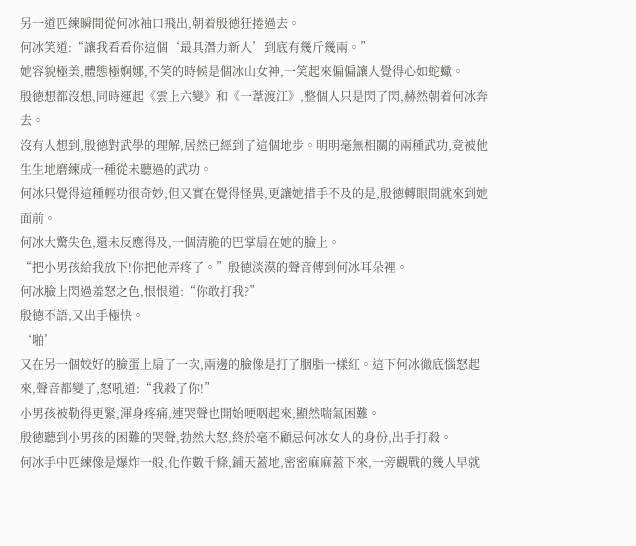另一道匹練瞬間從何冰袖口飛出,朝着殷徳狂捲過去。
何冰笑道:“讓我看看你這個‘最具潛力新人’到底有幾斤幾兩。”
她容貌極美,體態極婀娜,不笑的時候是個冰山女神,一笑起來偏偏讓人覺得心如蛇蠍。
殷徳想都沒想,同時運起《雲上六變》和《一葦渡江》,整個人只是閃了閃,赫然朝着何冰奔去。
沒有人想到,殷徳對武學的理解,居然已經到了這個地步。明明毫無相關的兩種武功,竟被他生生地磨練成一種從未聽過的武功。
何冰只覺得這種輕功很奇妙,但又實在覺得怪異,更讓她措手不及的是,殷徳轉眼間就來到她面前。
何冰大驚失色,還未反應得及,一個清脆的巴掌扇在她的臉上。
“把小男孩給我放下!你把他弄疼了。”殷徳淡漠的聲音傳到何冰耳朵裡。
何冰臉上閃過羞怒之色,恨恨道:“你敢打我?”
殷徳不語,又出手極快。
‘啪’
又在另一個姣好的臉蛋上扇了一次,兩邊的臉像是打了胭脂一樣紅。這下何冰徹底惱怒起來,聲音都變了,怒吼道:“我殺了你!”
小男孩被勒得更緊,渾身疼痛,連哭聲也開始哽咽起來,顯然喘氣困難。
殷徳聽到小男孩的困難的哭聲,勃然大怒,終於毫不顧忌何冰女人的身份,出手打殺。
何冰手中匹練像是爆炸一般,化作數千條,鋪天蓋地,密密麻麻蓋下來,一旁觀戰的幾人早就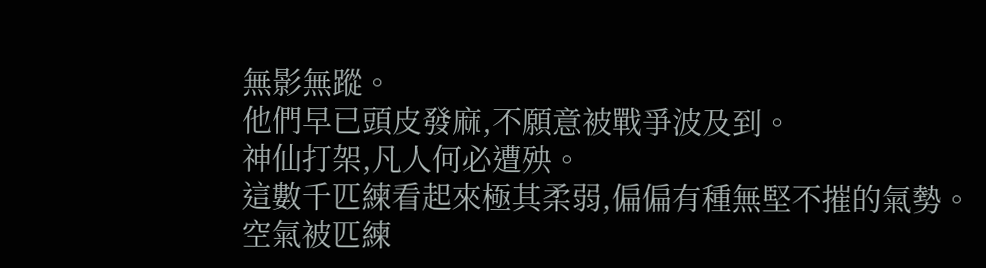無影無蹤。
他們早已頭皮發麻,不願意被戰爭波及到。
神仙打架,凡人何必遭殃。
這數千匹練看起來極其柔弱,偏偏有種無堅不摧的氣勢。
空氣被匹練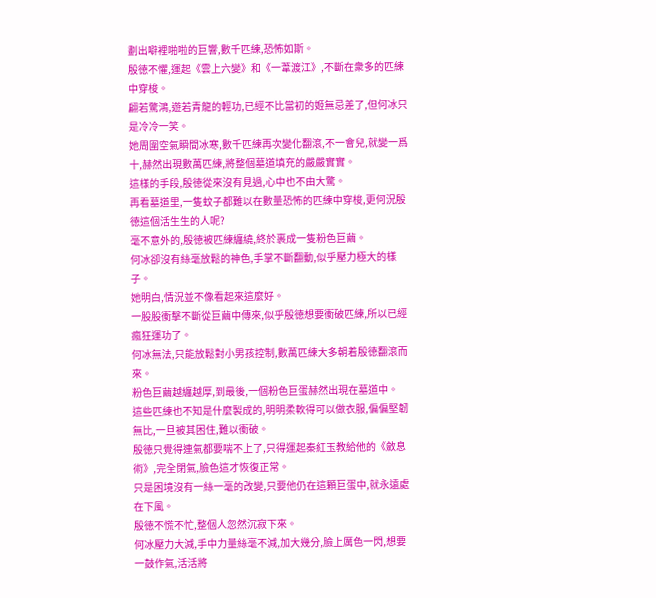劃出噼裡啪啦的巨響,數千匹練,恐怖如斯。
殷徳不懼,運起《雲上六變》和《一葦渡江》,不斷在衆多的匹練中穿梭。
翩若驚鴻,遊若青龍的輕功,已經不比當初的姬無忌差了,但何冰只是冷冷一笑。
她周圍空氣瞬間冰寒,數千匹練再次變化翻滾,不一會兒,就變一爲十,赫然出現數萬匹練,將整個墓道填充的嚴嚴實實。
這樣的手段,殷徳從來沒有見過,心中也不由大驚。
再看墓道里,一隻蚊子都難以在數量恐怖的匹練中穿梭,更何況殷徳這個活生生的人呢?
毫不意外的,殷徳被匹練纏繞,終於裹成一隻粉色巨繭。
何冰卻沒有絲毫放鬆的神色,手掌不斷翻動,似乎壓力極大的樣子。
她明白,情況並不像看起來這麼好。
一股股衝擊不斷從巨繭中傳來,似乎殷徳想要衝破匹練,所以已經瘋狂運功了。
何冰無法,只能放鬆對小男孩控制,數萬匹練大多朝着殷徳翻滾而來。
粉色巨繭越纏越厚,到最後,一個粉色巨蛋赫然出現在墓道中。
這些匹練也不知是什麼製成的,明明柔軟得可以做衣服,偏偏堅韌無比,一旦被其困住,難以衝破。
殷徳只覺得連氣都要喘不上了,只得運起秦紅玉教給他的《斂息術》,完全閉氣,臉色這才恢復正常。
只是困境沒有一絲一毫的改變,只要他仍在這顆巨蛋中,就永遠處在下風。
殷徳不慌不忙,整個人忽然沉寂下來。
何冰壓力大減,手中力量絲毫不減,加大幾分,臉上厲色一閃,想要一鼓作氣,活活將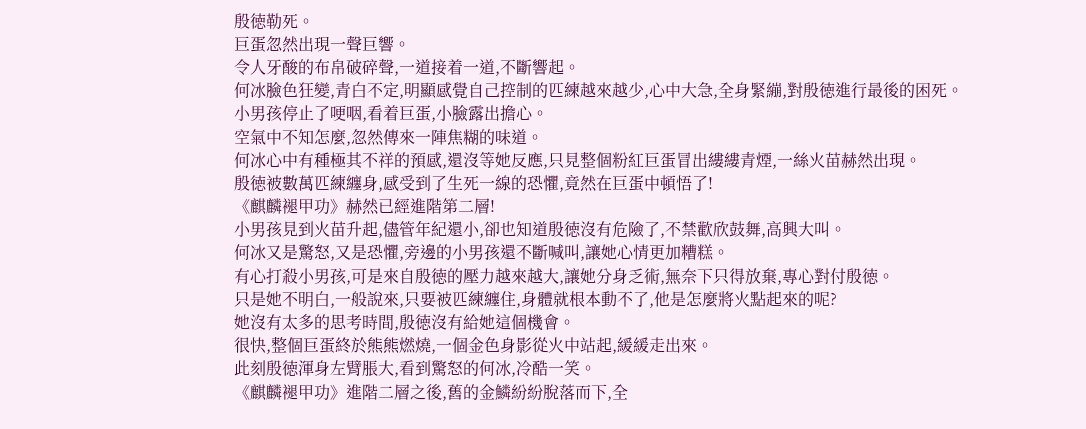殷徳勒死。
巨蛋忽然出現一聲巨響。
令人牙酸的布帛破碎聲,一道接着一道,不斷響起。
何冰臉色狂變,青白不定,明顯感覺自己控制的匹練越來越少,心中大急,全身緊繃,對殷徳進行最後的困死。
小男孩停止了哽咽,看着巨蛋,小臉露出擔心。
空氣中不知怎麼,忽然傳來一陣焦糊的味道。
何冰心中有種極其不祥的預感,還沒等她反應,只見整個粉紅巨蛋冒出縷縷青煙,一絲火苗赫然出現。
殷徳被數萬匹練纏身,感受到了生死一線的恐懼,竟然在巨蛋中頓悟了!
《麒麟褪甲功》赫然已經進階第二層!
小男孩見到火苗升起,儘管年紀還小,卻也知道殷徳沒有危險了,不禁歡欣鼓舞,高興大叫。
何冰又是驚怒,又是恐懼,旁邊的小男孩還不斷喊叫,讓她心情更加糟糕。
有心打殺小男孩,可是來自殷徳的壓力越來越大,讓她分身乏術,無奈下只得放棄,專心對付殷徳。
只是她不明白,一般說來,只要被匹練纏住,身體就根本動不了,他是怎麼將火點起來的呢?
她沒有太多的思考時間,殷徳沒有給她這個機會。
很快,整個巨蛋終於熊熊燃燒,一個金色身影從火中站起,緩緩走出來。
此刻殷徳渾身左臂脹大,看到驚怒的何冰,冷酷一笑。
《麒麟褪甲功》進階二層之後,舊的金鱗紛紛脫落而下,全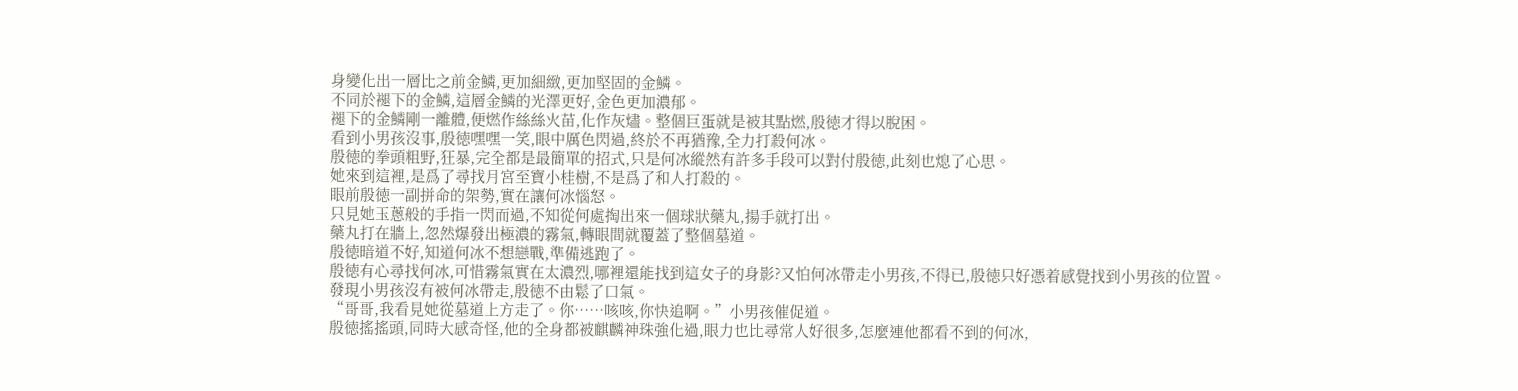身變化出一層比之前金鱗,更加細緻,更加堅固的金鱗。
不同於褪下的金鱗,這層金鱗的光澤更好,金色更加濃郁。
褪下的金鱗剛一離體,便燃作絲絲火苗,化作灰燼。整個巨蛋就是被其點燃,殷徳才得以脫困。
看到小男孩沒事,殷徳嘿嘿一笑,眼中厲色閃過,終於不再猶豫,全力打殺何冰。
殷徳的拳頭粗野,狂暴,完全都是最簡單的招式,只是何冰縱然有許多手段可以對付殷徳,此刻也熄了心思。
她來到這裡,是爲了尋找月宮至寶小桂樹,不是爲了和人打殺的。
眼前殷徳一副拼命的架勢,實在讓何冰惱怒。
只見她玉蔥般的手指一閃而過,不知從何處掏出來一個球狀藥丸,揚手就打出。
藥丸打在牆上,忽然爆發出極濃的霧氣,轉眼間就覆蓋了整個墓道。
殷徳暗道不好,知道何冰不想戀戰,準備逃跑了。
殷徳有心尋找何冰,可惜霧氣實在太濃烈,哪裡還能找到這女子的身影?又怕何冰帶走小男孩,不得已,殷徳只好憑着感覺找到小男孩的位置。
發現小男孩沒有被何冰帶走,殷徳不由鬆了口氣。
“哥哥,我看見她從墓道上方走了。你……咳咳,你快追啊。”小男孩催促道。
殷徳搖搖頭,同時大感奇怪,他的全身都被麒麟神珠強化過,眼力也比尋常人好很多,怎麼連他都看不到的何冰,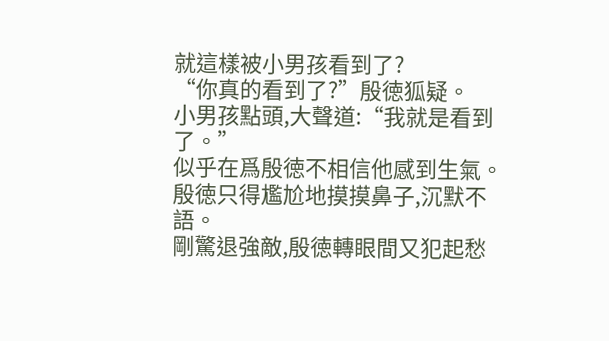就這樣被小男孩看到了?
“你真的看到了?”殷徳狐疑。
小男孩點頭,大聲道:“我就是看到了。”
似乎在爲殷徳不相信他感到生氣。
殷徳只得尷尬地摸摸鼻子,沉默不語。
剛驚退強敵,殷徳轉眼間又犯起愁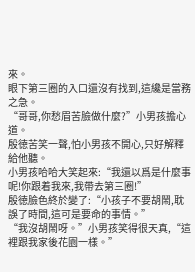來。
眼下第三圈的入口還沒有找到,這纔是當務之急。
“哥哥,你愁眉苦臉做什麼?”小男孩擔心道。
殷徳苦笑一聲,怕小男孩不開心,只好解釋給他聽。
小男孩哈哈大笑起來:“我還以爲是什麼事呢!你跟着我來,我帶去第三圈!”
殷徳臉色終於變了:“小孩子不要胡鬧,耽誤了時間,這可是要命的事情。”
“我沒胡鬧呀。”小男孩笑得很天真,“這裡跟我家後花園一樣。”